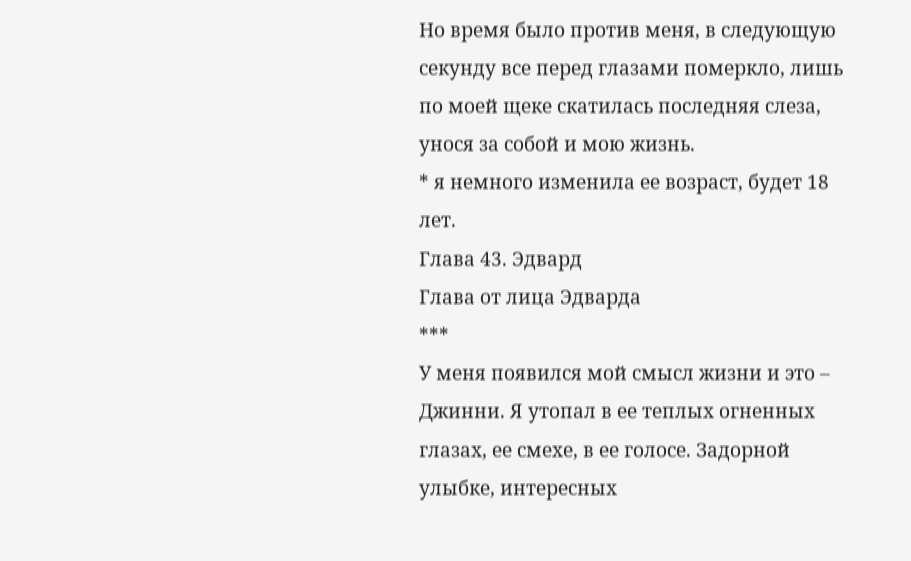Но время было против меня, в следующую секунду все перед глазами померкло, лишь по моей щеке скатилась последняя слеза, унося за собой и мою жизнь.
* я немного изменила ее возраст, будет 18 лет.
Глава 43. Эдвард
Глава от лица Эдварда
***
У меня появился мой смысл жизни и это – Джинни. Я утопал в ее теплых огненных глазах, ее смехе, в ее голосе. Задорной улыбке, интересных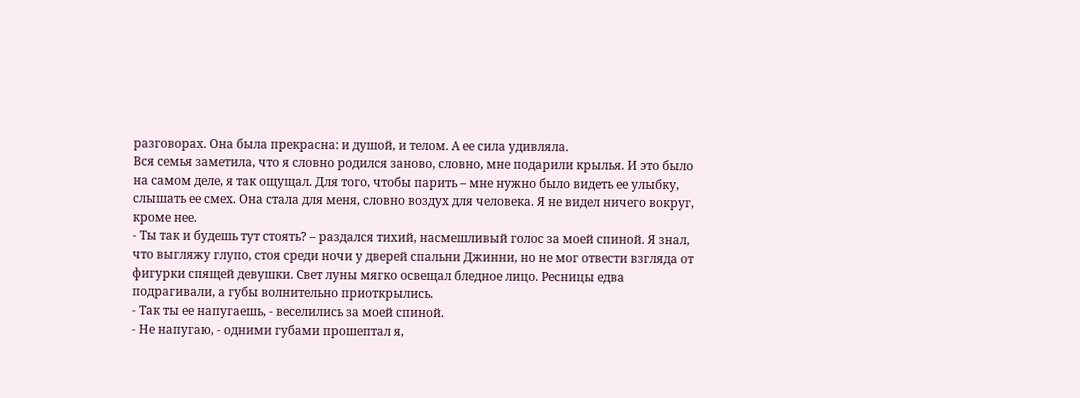разговорах. Она была прекрасна: и душой, и телом. А ее сила удивляла.
Вся семья заметила, что я словно родился заново, словно, мне подарили крылья. И это было на самом деле, я так ощущал. Для того, чтобы парить – мне нужно было видеть ее улыбку, слышать ее смех. Она стала для меня, словно воздух для человека. Я не видел ничего вокруг, кроме нее.
- Ты так и будешь тут стоять? – раздался тихий, насмешливый голос за моей спиной. Я знал, что выгляжу глупо, стоя среди ночи у дверей спальни Джинни, но не мог отвести взгляда от фигурки спящей девушки. Свет луны мягко освещал бледное лицо. Ресницы едва подрагивали, а губы волнительно приоткрылись.
- Так ты ее напугаешь, - веселились за моей спиной.
- Не напугаю, - одними губами прошептал я,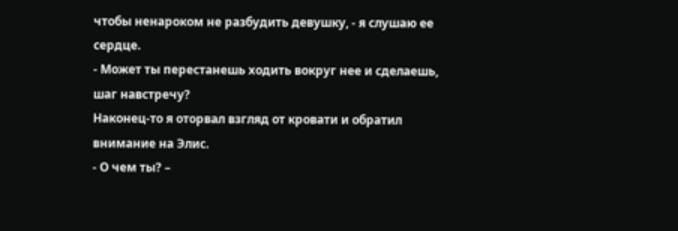чтобы ненароком не разбудить девушку, - я слушаю ее сердце.
- Может ты перестанешь ходить вокруг нее и сделаешь, шаг навстречу?
Наконец-то я оторвал взгляд от кровати и обратил внимание на Элис.
- О чем ты? –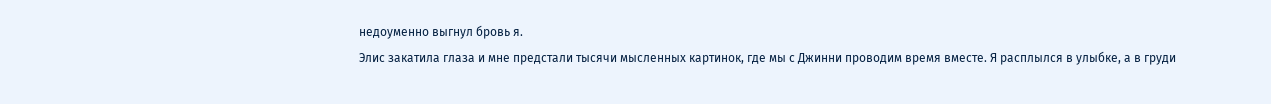недоуменно выгнул бровь я.
Элис закатила глаза и мне предстали тысячи мысленных картинок, где мы с Джинни проводим время вместе. Я расплылся в улыбке, а в груди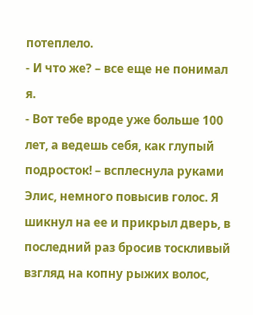потеплело.
- И что же? – все еще не понимал я.
- Вот тебе вроде уже больше 100 лет, а ведешь себя, как глупый подросток! – всплеснула руками Элис, немного повысив голос. Я шикнул на ее и прикрыл дверь, в последний раз бросив тоскливый взгляд на копну рыжих волос,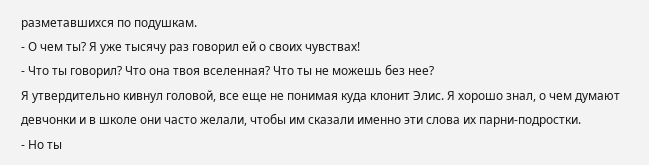разметавшихся по подушкам.
- О чем ты? Я уже тысячу раз говорил ей о своих чувствах!
- Что ты говорил? Что она твоя вселенная? Что ты не можешь без нее?
Я утвердительно кивнул головой, все еще не понимая куда клонит Элис. Я хорошо знал, о чем думают девчонки и в школе они часто желали, чтобы им сказали именно эти слова их парни-подростки.
- Но ты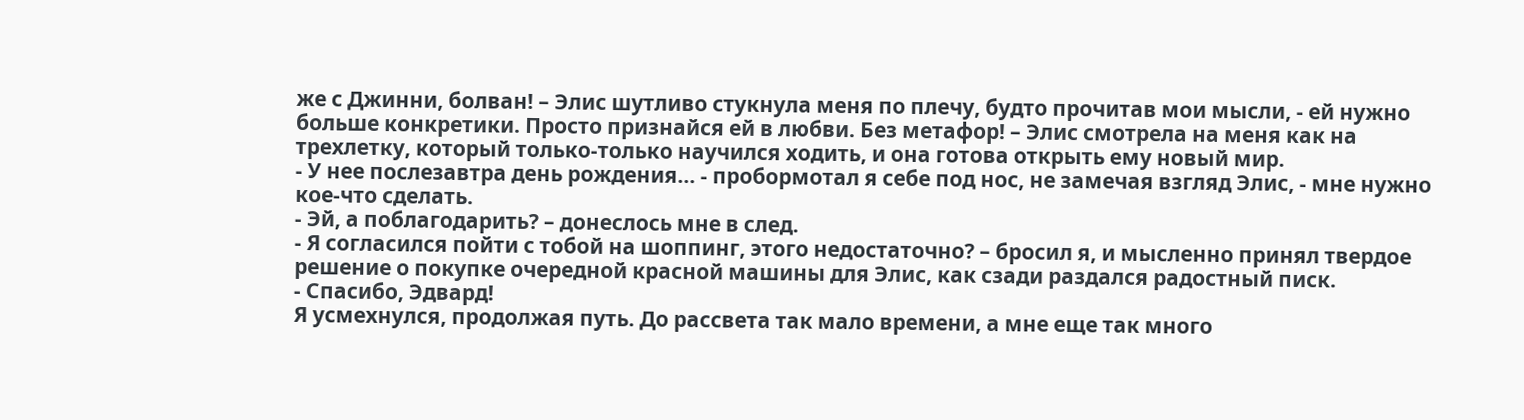же с Джинни, болван! – Элис шутливо стукнула меня по плечу, будто прочитав мои мысли, - ей нужно больше конкретики. Просто признайся ей в любви. Без метафор! – Элис смотрела на меня как на трехлетку, который только-только научился ходить, и она готова открыть ему новый мир.
- У нее послезавтра день рождения… - пробормотал я себе под нос, не замечая взгляд Элис, - мне нужно кое-что сделать.
- Эй, а поблагодарить? – донеслось мне в след.
- Я согласился пойти с тобой на шоппинг, этого недостаточно? – бросил я, и мысленно принял твердое решение о покупке очередной красной машины для Элис, как сзади раздался радостный писк.
- Спасибо, Эдвард!
Я усмехнулся, продолжая путь. До рассвета так мало времени, а мне еще так много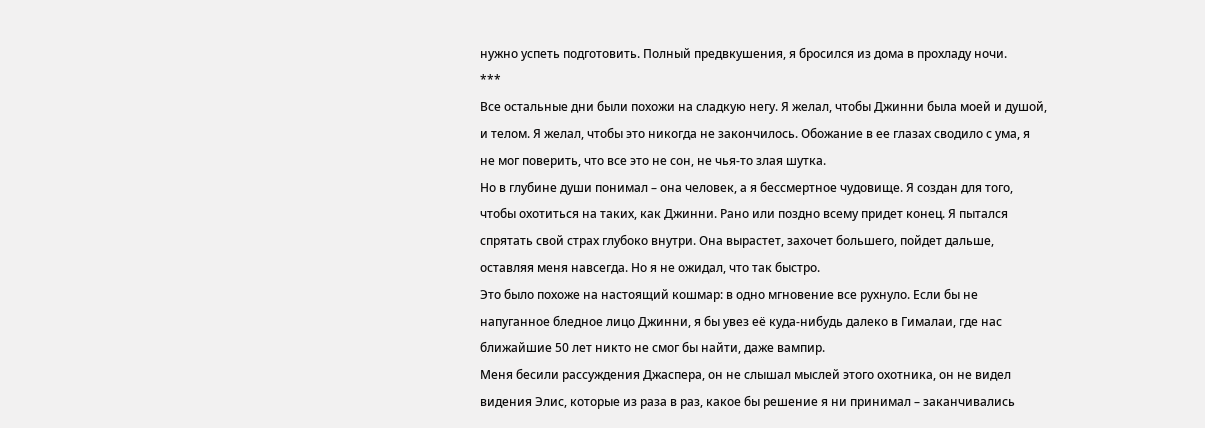нужно успеть подготовить. Полный предвкушения, я бросился из дома в прохладу ночи.
***
Все остальные дни были похожи на сладкую негу. Я желал, чтобы Джинни была моей и душой, и телом. Я желал, чтобы это никогда не закончилось. Обожание в ее глазах сводило с ума, я не мог поверить, что все это не сон, не чья-то злая шутка.
Но в глубине души понимал – она человек, а я бессмертное чудовище. Я создан для того, чтобы охотиться на таких, как Джинни. Рано или поздно всему придет конец. Я пытался спрятать свой страх глубоко внутри. Она вырастет, захочет большего, пойдет дальше, оставляя меня навсегда. Но я не ожидал, что так быстро.
Это было похоже на настоящий кошмар: в одно мгновение все рухнуло. Если бы не напуганное бледное лицо Джинни, я бы увез её куда-нибудь далеко в Гималаи, где нас ближайшие 50 лет никто не смог бы найти, даже вампир.
Меня бесили рассуждения Джаспера, он не слышал мыслей этого охотника, он не видел видения Элис, которые из раза в раз, какое бы решение я ни принимал – заканчивались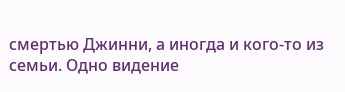смертью Джинни, а иногда и кого-то из семьи. Одно видение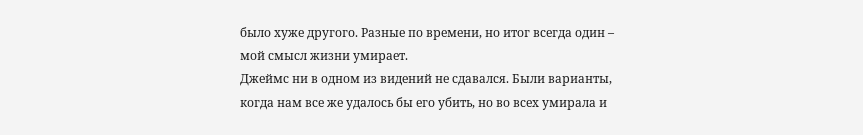было хуже другого. Разные по времени, но итог всегда один – мой смысл жизни умирает.
Джеймс ни в одном из видений не сдавался. Были варианты, когда нам все же удалось бы его убить, но во всех умирала и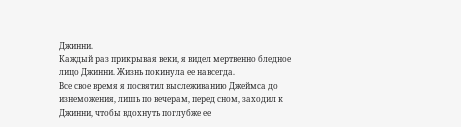Джинни.
Каждый раз прикрывая веки, я видел мертвенно бледное лицо Джинни. Жизнь покинула ее навсегда.
Все свое время я посвятил выслеживанию Джеймса до изнеможения, лишь по вечерам, перед сном, заходил к Джинни, чтобы вдохнуть поглубже ее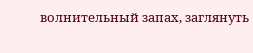волнительный запах, заглянуть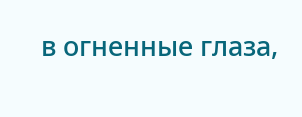в огненные глаза,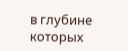в глубине которых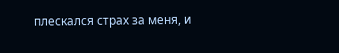плескался страх за меня, и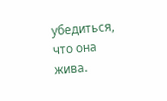убедиться, что она жива.